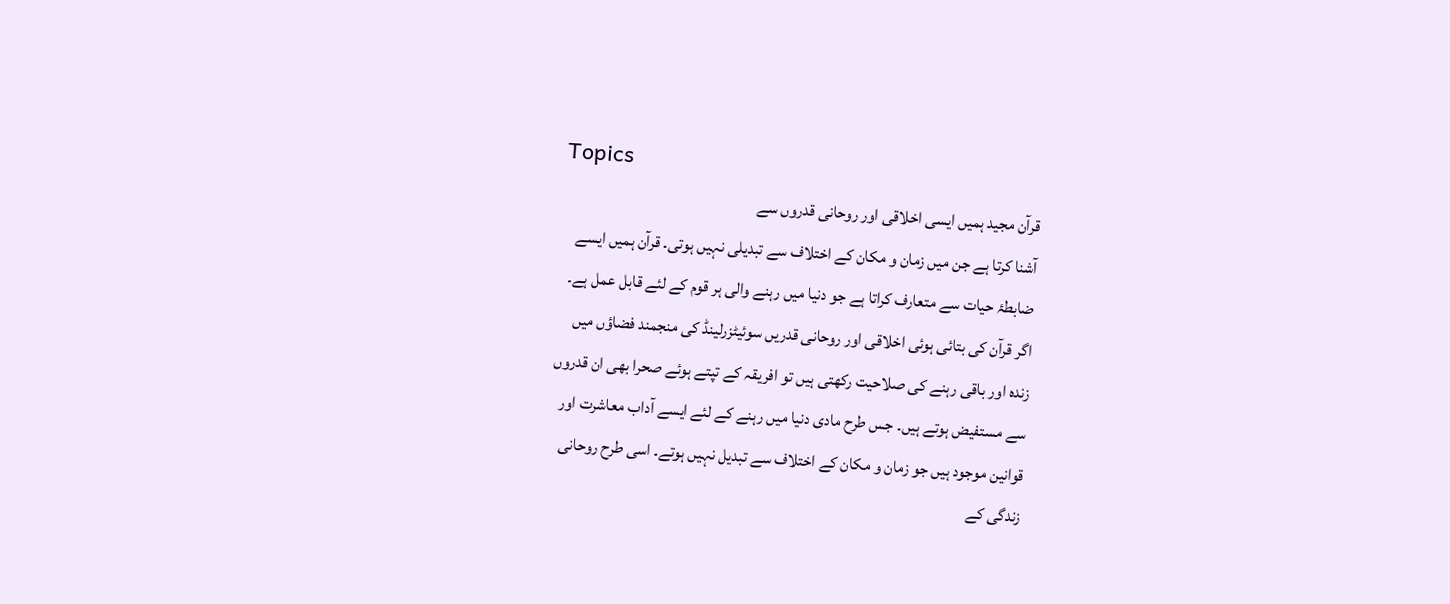Topics
قرآن مجید ہمیں ایسی اخلاقی اور روحانی قدروں سے
آشنا کرتا ہے جن میں زمان و مکان کے اختلاف سے تبدیلی نہیں ہوتی۔ قرآن ہمیں ایسے
ضابطۂ حیات سے متعارف کراتا ہے جو دنیا میں رہنے والی ہر قوم کے لئے قابل عمل ہے۔
اگر قرآن کی بتائی ہوئی اخلاقی اور روحانی قدریں سوئیٹزرلینڈ کی منجمند فضاؤں میں
زندہ اور باقی رہنے کی صلاحیت رکھتی ہیں تو افریقہ کے تپتے ہوئے صحرا بھی ان قدروں
سے مستفیض ہوتے ہیں۔ جس طرح مادی دنیا میں رہنے کے لئے ایسے آداب معاشرت اور
قوانین موجود ہیں جو زمان و مکان کے اختلاف سے تبدیل نہیں ہوتے۔ اسی طرح روحانی
زندگی کے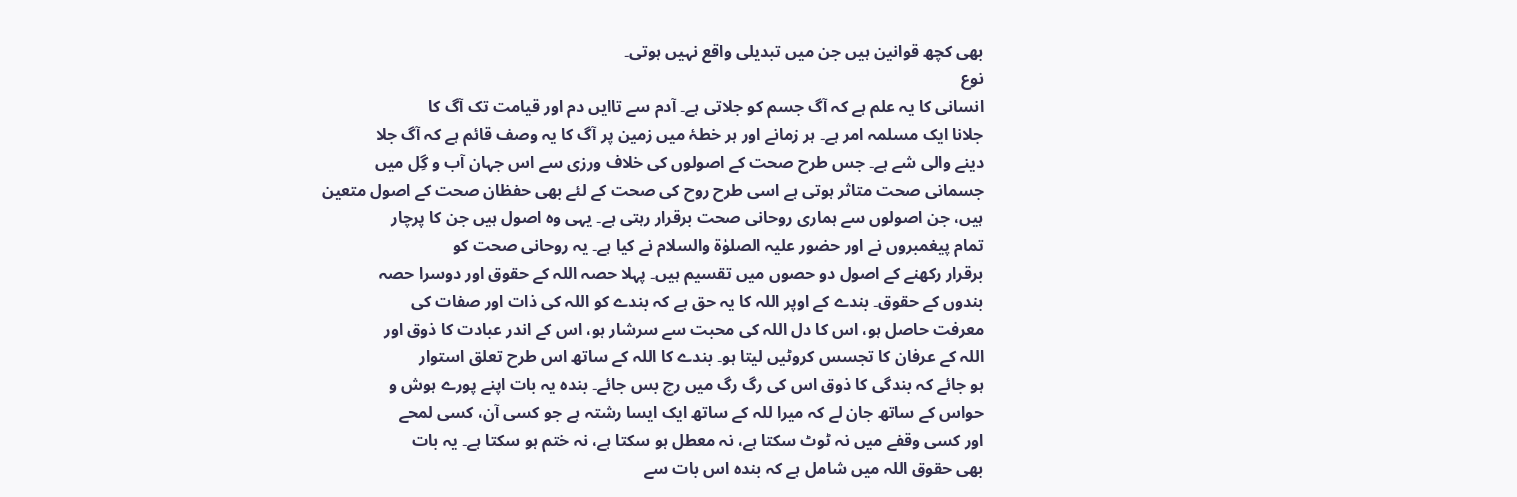بھی کچھ قوانین ہیں جن میں تبدیلی واقع نہیں ہوتی۔
نوع
انسانی کا یہ علم ہے کہ آگ جسم کو جلاتی ہے۔ آدم سے تاایں دم اور قیامت تک آگ کا
جلانا ایک مسلمہ امر ہے۔ ہر زمانے اور ہر خطۂ میں زمین پر آگ کا یہ وصف قائم ہے کہ آگ جلا
دینے والی شے ہے۔ جس طرح صحت کے اصولوں کی خلاف ورزی سے اس جہان آب و گِل میں
جسمانی صحت متاثر ہوتی ہے اسی طرح روح کی صحت کے لئے بھی حفظان صحت کے اصول متعین
ہیں، جن اصولوں سے ہماری روحانی صحت برقرار رہتی ہے۔ یہی وہ اصول ہیں جن کا پرچار
تمام پیغمبروں نے اور حضور علیہ الصلوٰۃ والسلام نے کیا ہے۔ یہ روحانی صحت کو
برقرار رکھنے کے اصول دو حصوں میں تقسیم ہیں۔ پہلا حصہ اللہ کے حقوق اور دوسرا حصہ
بندوں کے حقوق۔ بندے کے اوپر اللہ کا یہ حق ہے کہ بندے کو اللہ کی ذات اور صفات کی
معرفت حاصل ہو، اس کا دل اللہ کی محبت سے سرشار ہو، اس کے اندر عبادت کا ذوق اور
اللہ کے عرفان کا تجسس کروٹیں لیتا ہو۔ بندے کا اللہ کے ساتھ اس طرح تعلق استوار
ہو جائے کہ بندگی کا ذوق اس کی رگ رگ میں رچ بس جائے۔ بندہ یہ بات اپنے پورے ہوش و
حواس کے ساتھ جان لے کہ میرا للہ کے ساتھ ایک ایسا رشتہ ہے جو کسی آن، کسی لمحے
اور کسی وقفے میں نہ ٹوٹ سکتا ہے، نہ معطل ہو سکتا ہے، نہ ختم ہو سکتا ہے۔ یہ بات
بھی حقوق اللہ میں شامل ہے کہ بندہ اس بات سے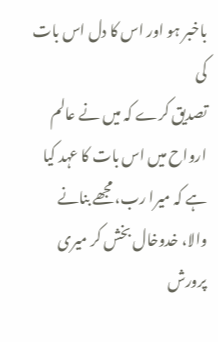باخبر ہو اور اس کا دل اس بات کی
تصدیق کرے کہ میں نے عالم ارواح میں اس بات کا عہد کیا ہے کہ میرا رب، مجھے بنانے
والا، خدوخال بخش کر میری پرورش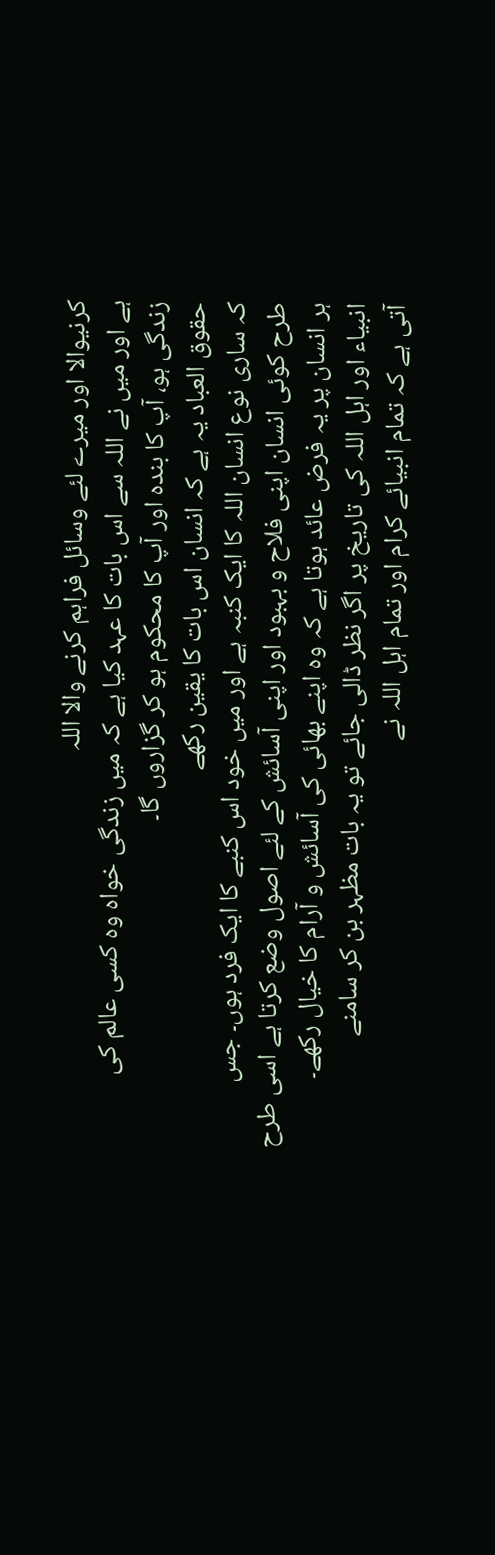کرنیوالا اور میرے لئے وسائل فراہم کرنے والا اللہ
ہے اور میں نے اللہ سے اس بات کا عہد کیا ہے کہ میں زندگی خواہ وہ کسی عالم کی
زندگی ہو، آپ کا بندہ اور آپ کا محکوم ہو کر گزاروں گا۔
حقوق العباد یہ ہے کہ انسان اس بات کا یقین رکھے
کہ ساری نوع انسان اللہ کا ایک کنبہ ہے اور میں خود اس کنبے کا ایک فرد ہوں۔ جس
طرح کوئی انسان اپنی فلاح و بہبود اور اپنی آسائش کے لئے اصول وضع کرتا ہے اسی طرح
ہر انسان پر یہ فرض عائد ہوتا ہے کہ وہ اپنے بھائی کی آسائش و آرام کا خیال رکھے۔
انبیاء اور اہل اللہ کی تاریخ پر اگر نظر ڈالی جائے تو یہ بات مظہر بن کر سامنے
آتی ہے کہ تمام انبیائے کرام اور تمام اہل اللہ نے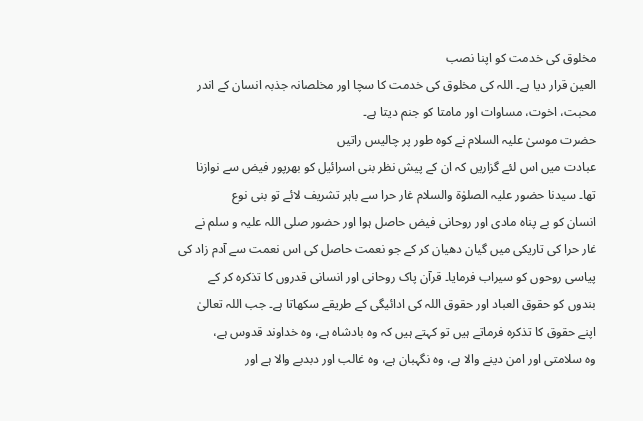مخلوق کی خدمت کو اپنا نصب
العین قرار دیا ہے۔ اللہ کی مخلوق کی خدمت کا سچا اور مخلصانہ جذبہ انسان کے اندر
محبت، اخوت، مساوات اور مامتا کو جنم دیتا ہے۔
حضرت موسیٰ علیہ السلام نے کوہ طور پر چالیس راتیں
عبادت میں اس لئے گزاریں کہ ان کے پیش نظر بنی اسرائیل کو بھرپور فیض سے نوازنا
تھا۔ سیدنا حضور علیہ الصلوٰۃ والسلام غار حرا سے باہر تشریف لائے تو بنی نوع
انسان کو بے پناہ مادی اور روحانی فیض حاصل ہوا اور حضور صلی اللہ علیہ و سلم نے
غار حرا کی تاریکی میں گیان دھیان کر کے جو نعمت حاصل کی اس نعمت سے آدم زاد کی
پیاسی روحوں کو سیراب فرمایا۔ قرآن پاک روحانی اور انسانی قدروں کا تذکرہ کر کے
بندوں کو حقوق العباد اور حقوق اللہ کی ادائیگی کے طریقے سکھاتا ہے۔ جب اللہ تعالیٰ
اپنے حقوق کا تذکرہ فرماتے ہیں تو کہتے ہیں کہ وہ بادشاہ ہے، وہ خداوند قدوس ہے،
وہ سلامتی اور امن دینے والا ہے، وہ نگہبان ہے، وہ غالب اور دبدبے والا ہے اور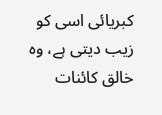کبریائی اسی کو زیب دیتی ہے، وہ خالق کائنات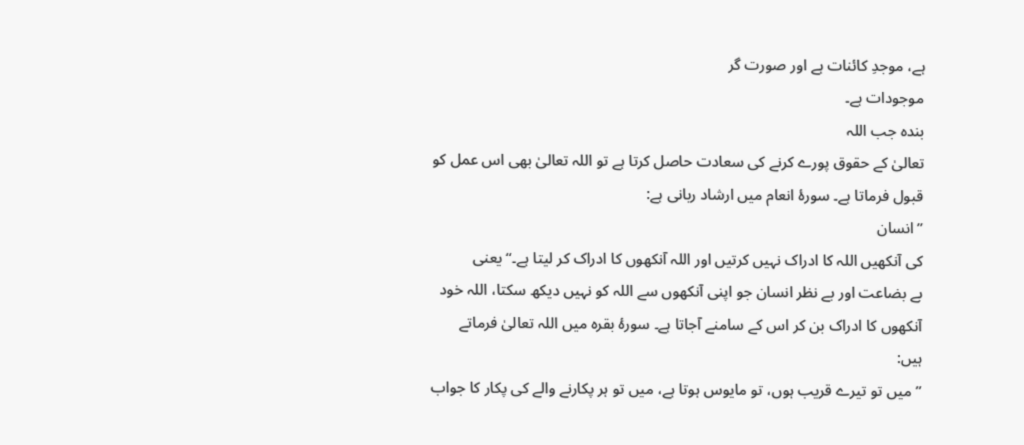ہے، موجدِ کائنات ہے اور صورت گر
موجودات ہے۔
بندہ جب اللہ
تعالیٰ کے حقوق پورے کرنے کی سعادت حاصل کرتا ہے تو اللہ تعالیٰ بھی اس عمل کو
قبول فرماتا ہے۔ سورۂ انعام میں ارشاد ربانی ہے:
’’انسان
کی آنکھیں اللہ کا ادراک نہیں کرتیں اور اللہ آنکھوں کا ادراک کر لیتا ہے۔‘‘ یعنی
بے بضاعت اور بے نظر انسان جو اپنی آنکھوں سے اللہ کو نہیں دیکھ سکتا، اللہ خود
آنکھوں کا ادراک بن کر اس کے سامنے آجاتا ہے۔ سورۂ بقرہ میں اللہ تعالیٰ فرماتے
ہیں:
’’میں تو تیرے قریب ہوں، تو مایوس ہوتا ہے، میں تو ہر پکارنے والے کی پکار کا جواب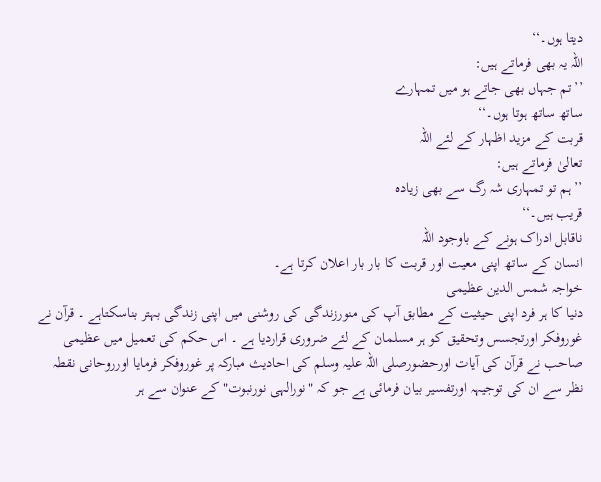دیتا ہوں۔‘‘
اللہ یہ بھی فرماتے ہیں:
’’تم جہاں بھی جاتے ہو میں تمہارے
ساتھ ساتھ ہوتا ہوں۔‘‘
قربت کے مزید اظہار کے لئے اللہ
تعالیٰ فرماتے ہیں:
’’ہم تو تمہاری شہ رگ سے بھی زیادہ
قریب ہیں۔‘‘
ناقابل ادراک ہونے کے باوجود اللہ
انسان کے ساتھ اپنی معیت اور قربت کا بار بار اعلان کرتا ہے۔
خواجہ شمس الدین عظیمی
دنیا کا ہر فرد اپنی حیثیت کے مطابق آپ کی منورزندگی کی روشنی میں اپنی زندگی بہتر بناسکتاہے ۔ قرآن نے غوروفکر اورتجسس وتحقیق کو ہر مسلمان کے لئے ضروری قراردیا ہے ۔ اس حکم کی تعمیل میں عظیمی صاحب نے قرآن کی آیات اورحضورصلی اللہ علیہ وسلم کی احادیث مبارکہ پر غوروفکر فرمایا اورروحانی نقطہ نظر سے ان کی توجیہہ اورتفسیر بیان فرمائی ہے جو کہ "نورالہی نورنبوت" کے عنوان سے ہر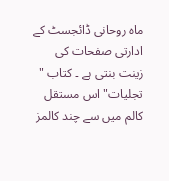ماہ روحانی ڈائجسٹ کے ادارتی صفحات کی زینت بنتی ہے ۔ کتاب " تجلیات" اس مستقل کالم میں سے چند کالمز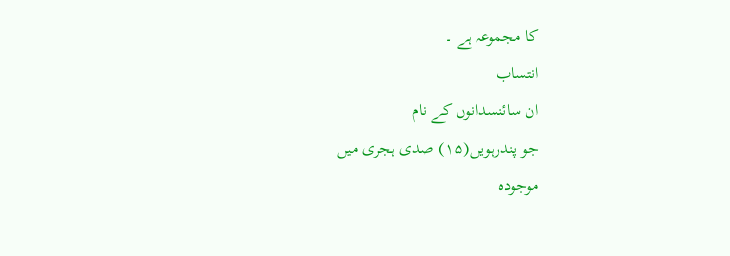کا مجموعہ ہے ۔
انتساب
ان سائنسدانوں کے نام
جو پندرہویں(۱۵) صدی ہجری میں
موجودہ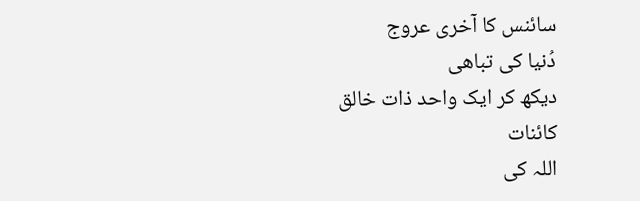سائنس کا آخری عروج
دُنیا کی تباھی
دیکھ کر ایک واحد ذات خالق کائنات
اللہ کی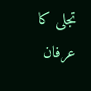تجلی کا
عرفان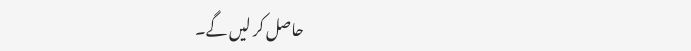حاصل کر لیں گے۔